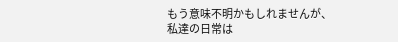もう意味不明かもしれませんが、私達の日常は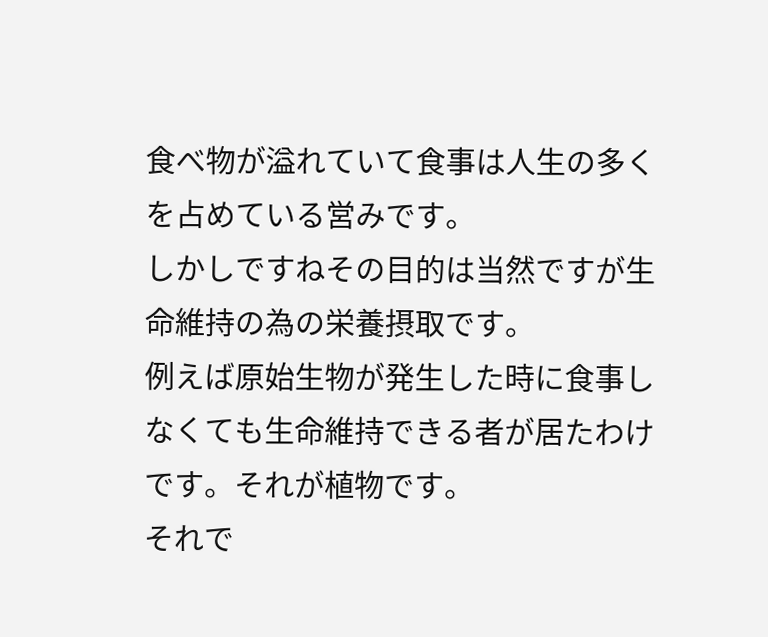食べ物が溢れていて食事は人生の多くを占めている営みです。
しかしですねその目的は当然ですが生命維持の為の栄養摂取です。
例えば原始生物が発生した時に食事しなくても生命維持できる者が居たわけです。それが植物です。
それで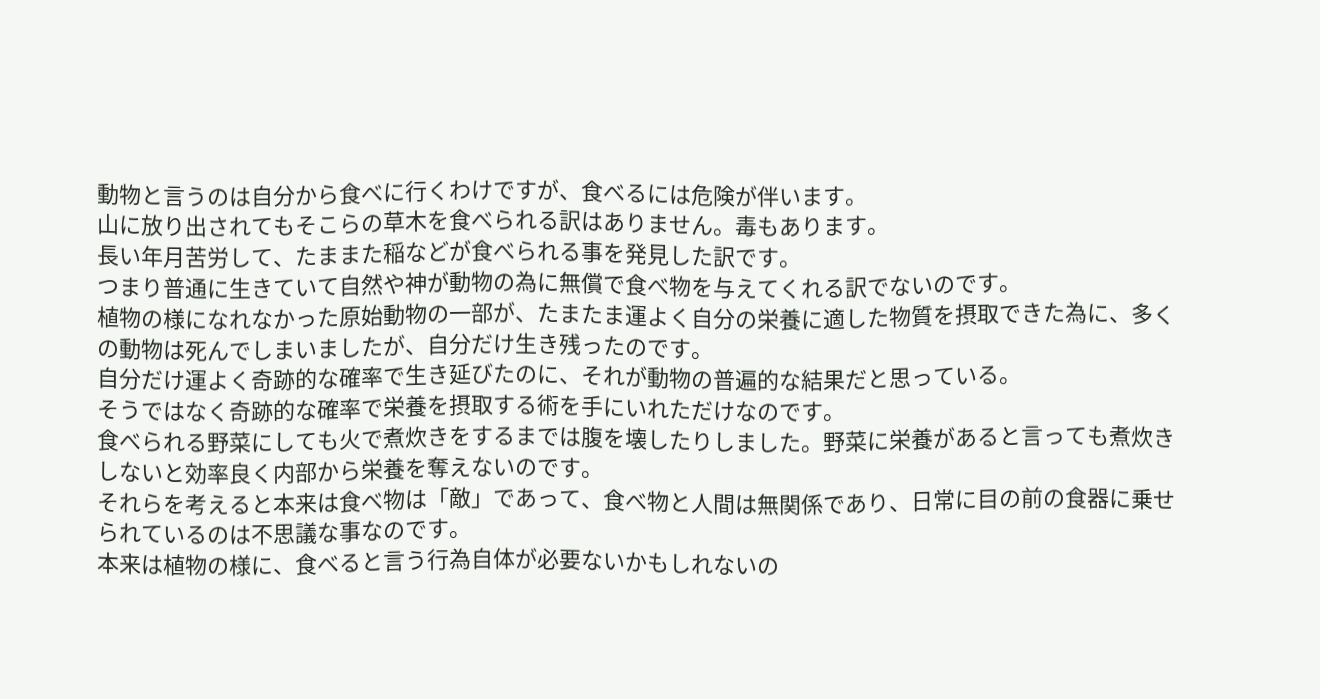動物と言うのは自分から食べに行くわけですが、食べるには危険が伴います。
山に放り出されてもそこらの草木を食べられる訳はありません。毒もあります。
長い年月苦労して、たままた稲などが食べられる事を発見した訳です。
つまり普通に生きていて自然や神が動物の為に無償で食べ物を与えてくれる訳でないのです。
植物の様になれなかった原始動物の一部が、たまたま運よく自分の栄養に適した物質を摂取できた為に、多くの動物は死んでしまいましたが、自分だけ生き残ったのです。
自分だけ運よく奇跡的な確率で生き延びたのに、それが動物の普遍的な結果だと思っている。
そうではなく奇跡的な確率で栄養を摂取する術を手にいれただけなのです。
食べられる野菜にしても火で煮炊きをするまでは腹を壊したりしました。野菜に栄養があると言っても煮炊きしないと効率良く内部から栄養を奪えないのです。
それらを考えると本来は食べ物は「敵」であって、食べ物と人間は無関係であり、日常に目の前の食器に乗せられているのは不思議な事なのです。
本来は植物の様に、食べると言う行為自体が必要ないかもしれないの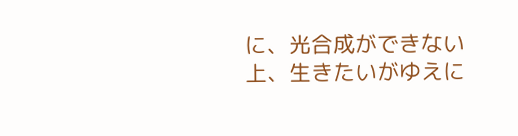に、光合成ができない上、生きたいがゆえに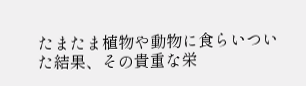たまたま植物や動物に食らいついた結果、その貴重な栄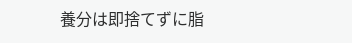養分は即捨てずに脂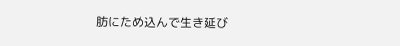肪にため込んで生き延び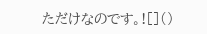ただけなのです。![]()